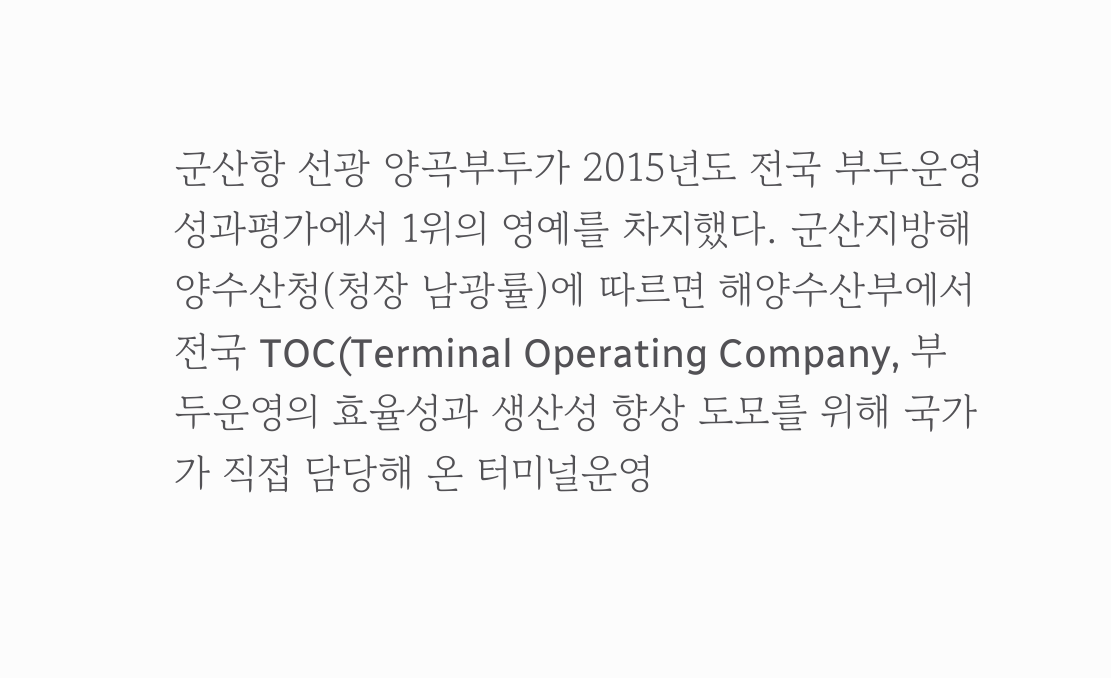군산항 선광 양곡부두가 2015년도 전국 부두운영 성과평가에서 1위의 영예를 차지했다. 군산지방해양수산청(청장 남광률)에 따르면 해양수산부에서 전국 TOC(Terminal Operating Company, 부두운영의 효율성과 생산성 향상 도모를 위해 국가가 직접 담당해 온 터미널운영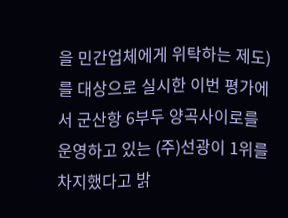을 민간업체에게 위탁하는 제도)를 대상으로 실시한 이번 평가에서 군산항 6부두 양곡사이로를 운영하고 있는 (주)선광이 1위를 차지했다고 밝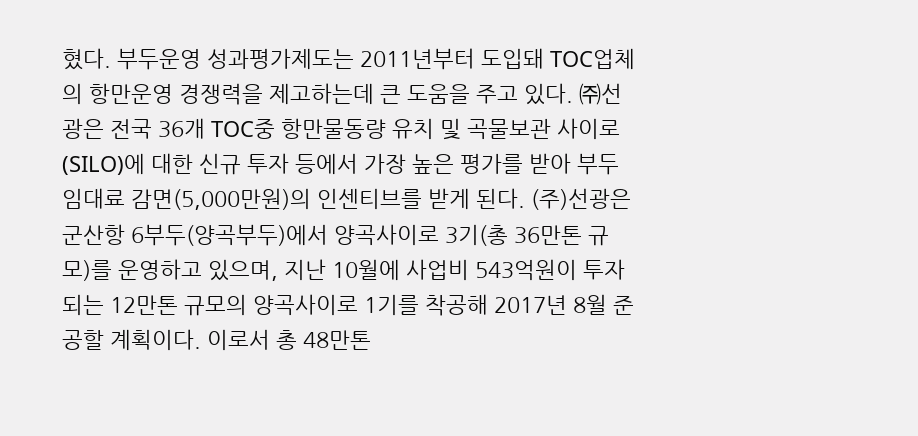혔다. 부두운영 성과평가제도는 2011년부터 도입돼 TOC업체의 항만운영 경쟁력을 제고하는데 큰 도움을 주고 있다. ㈜선광은 전국 36개 TOC중 항만물동량 유치 및 곡물보관 사이로(SILO)에 대한 신규 투자 등에서 가장 높은 평가를 받아 부두임대료 감면(5,000만원)의 인센티브를 받게 된다. (주)선광은 군산항 6부두(양곡부두)에서 양곡사이로 3기(총 36만톤 규모)를 운영하고 있으며, 지난 10월에 사업비 543억원이 투자되는 12만톤 규모의 양곡사이로 1기를 착공해 2017년 8월 준공할 계획이다. 이로서 총 48만톤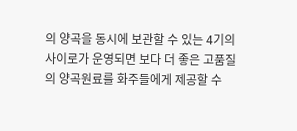의 양곡을 동시에 보관할 수 있는 4기의 사이로가 운영되면 보다 더 좋은 고품질의 양곡원료를 화주들에게 제공할 수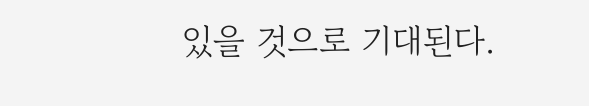있을 것으로 기대된다.